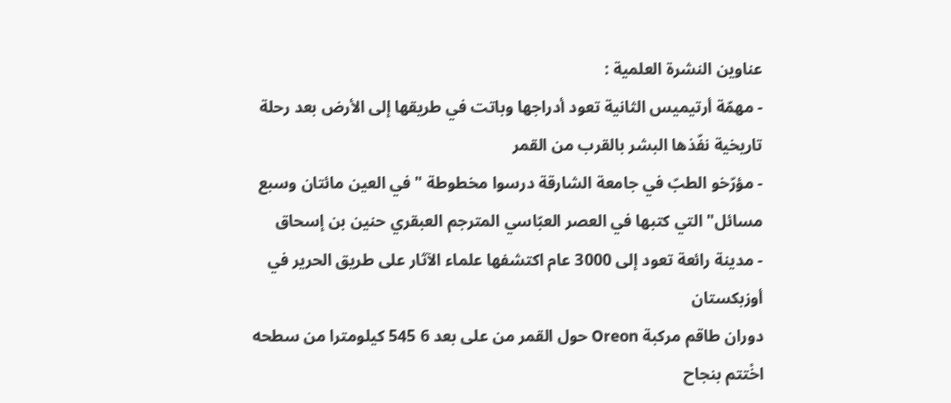عناوين النشرة العلمية :
- مهمّة أرتيميس الثانية تعود أدراجها وباتت في طريقها إلى الأرض بعد رحلة تاريخية نفّذها البشر بالقرب من القمر
- مؤرّخو الطبّ في جامعة الشارقة درسوا مخطوطة "في العين مائتان وسبع مسائل" التي كتبها في العصر العبّاسي المترجم العبقري حنين بن إسحاق
- مدينة رائعة تعود إلى 3000 عام اكتشفها علماء الآثار على طريق الحرير في أوزبكستان
دوران طاقم مركبة Oreon حول القمر من على بعد 6 545 كيلومترا من سطحه اخْتتم بنجاح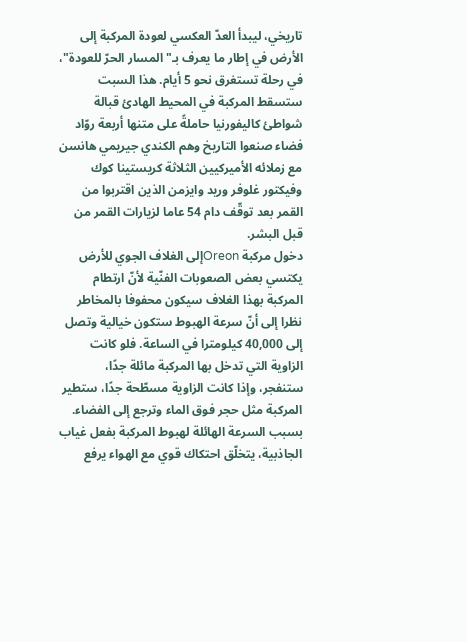تاريخي، ليبدأ العدّ العكسي لعودة المركبة إلى الأرض في إطار ما يعرف بـ"المسار الحرّ للعودة"، في رحلة تستغرق نحو 5 أيام. هذا السبت ستسقط المركبة في المحيط الهادئ قبالة شواطئ كاليفورنيا حاملةً على متنها أربعة روّاد فضاء صنعوا التاريخ وهم الكندي جيريمي هانسن مع زملائه الأميركيين الثلاثة كريستينا كوك وفيكتور غلوفر وريد وايزمن الذين اقتربوا من القمر بعد توقّف دام 54 عاما لزيارات القمر من قبل البشر.
دخول مركبة Oreonإلى الغلاف الجوي للأرض يكتسي بعض الصعوبات الفنّية لأنّ ارتطام المركبة بهذا الغلاف سيكون محفوفا بالمخاطر نظرا إلى أنّ سرعة الهبوط ستكون خيالية وتصل إلى 40,000 كيلومترا في الساعة. فلو كانت الزاوية التي تدخل بها المركبة مائلة جدًا، ستنفجر، وإذا كانت الزاوية مسطّحة جدًا، ستطير المركبة مثل حجر فوق الماء وترجع إلى الفضاء.
بسبب السرعة الهائلة لهبوط المركبة بفعل غياب الجاذبية، يتخلّق احتكاك قوي مع الهواء يرفع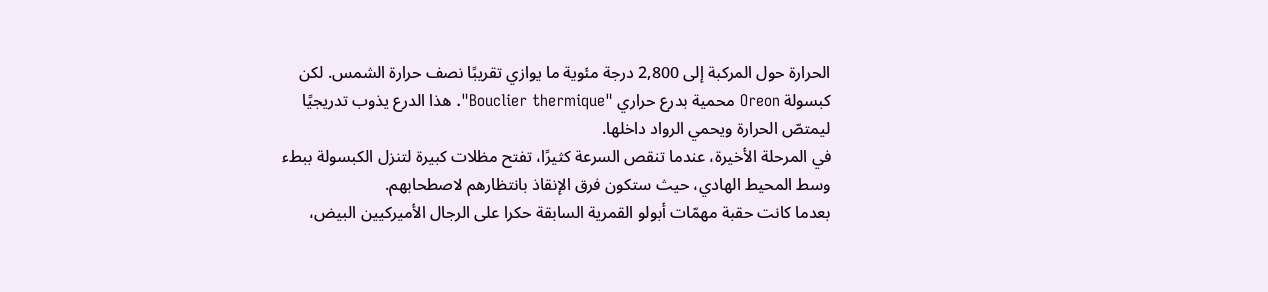الحرارة حول المركبة إلى 2,800 درجة مئوية ما يوازي تقريبًا نصف حرارة الشمس. لكن كبسولة Oreon محمية بدرع حراري "Bouclier thermique". هذا الدرع يذوب تدريجيًا ليمتصّ الحرارة ويحمي الرواد داخلها.
في المرحلة الأخيرة، عندما تنقص السرعة كثيرًا، تفتح مظلات كبيرة لتنزل الكبسولة ببطء وسط المحيط الهادي، حيث ستكون فرق الإنقاذ بانتظارهم لاصطحابهم.
بعدما كانت حقبة مهمّات أبولو القمرية السابقة حكرا على الرجال الأميركيين البيض،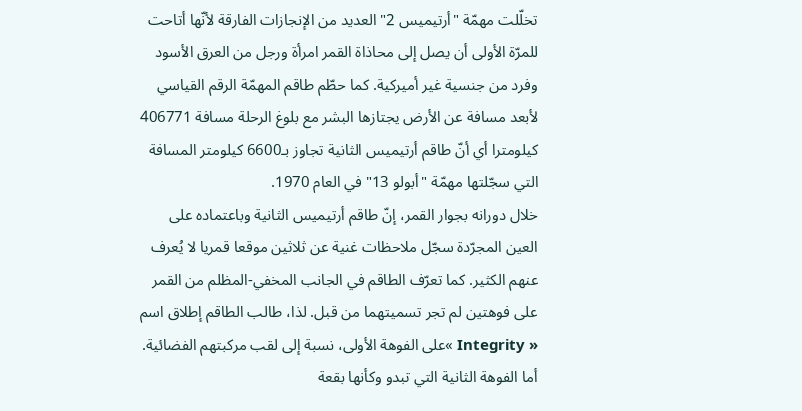تخلّلت مهمّة "أرتيميس 2" العديد من الإنجازات الفارقة لأنّها أتاحت للمرّة الأولى أن يصل إلى محاذاة القمر امرأة ورجل من العرق الأسود وفرد من جنسية غير أميركية. كما حطّم طاقم المهمّة الرقم القياسي لأبعد مسافة عن الأرض يجتازها البشر مع بلوغ الرحلة مسافة 406771 كيلومترا أي أنّ طاقم أرتيميس الثانية تجاوز بـ6600 كيلومتر المسافة التي سجّلتها مهمّة "أبولو 13" في العام 1970.
خلال دورانه بجوار القمر، إنّ طاقم أرتيميس الثانية وباعتماده على العين المجرّدة سجّل ملاحظات غنية عن ثلاثين موقعا قمريا لا يُعرف عنهم الكثير. كما تعرّف الطاقم في الجانب المخفي-المظلم من القمر على فوهتين لم تجر تسميتهما من قبل. لذا، طالب الطاقم إطلاق اسم « Integrity »على الفوهة الأولى، نسبة إلى لقب مركبتهم الفضائية. أما الفوهة الثانية التي تبدو وكأنها بقعة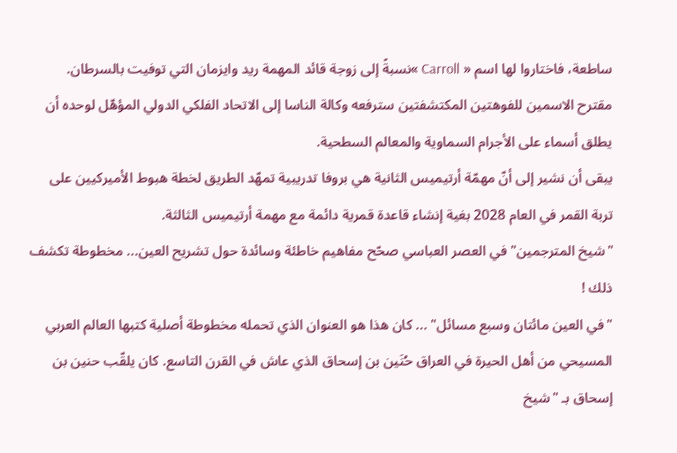ساطعة، فاختاروا لها اسم « Carroll »نسبةً إلى زوجة قائد المهمة ريد وايزمان التي توفيت بالسرطان.
مقترح الاسمين للفوهتين المكتشفتين سترفعه وكالة الناسا إلى الاتحاد الفلكي الدولي المؤهّل لوحده أن يطلق أسماء على الأجرام السماوية والمعالم السطحية.
يبقى أن نشير إلى أنّ مهمّة أرتيميس الثانية هي بروفا تدريبية تمهّد الطريق لخطة هبوط الأميركيين على تربة القمر في العام 2028 بغية إنشاء قاعدة قمرية دائمة مع مهمة أرتيميس الثالثة.
"شيخ المترجمين" في العصر العباسي صحّح مفاهيم خاطئة وسائدة حول تشريح العين... مخطوطة تكشف ذلك !
"في العين مائتان وسبع مسائل" ... كان هذا هو العنوان الذي تحمله مخطوطة أصلية كتبها العالم العربي المسيحي من أهل الحيرة في العراق حُنَين بن إسحاق الذي عاش في القرن التاسع. كان يلقّب حنين بن إسحاق بـ "شيخ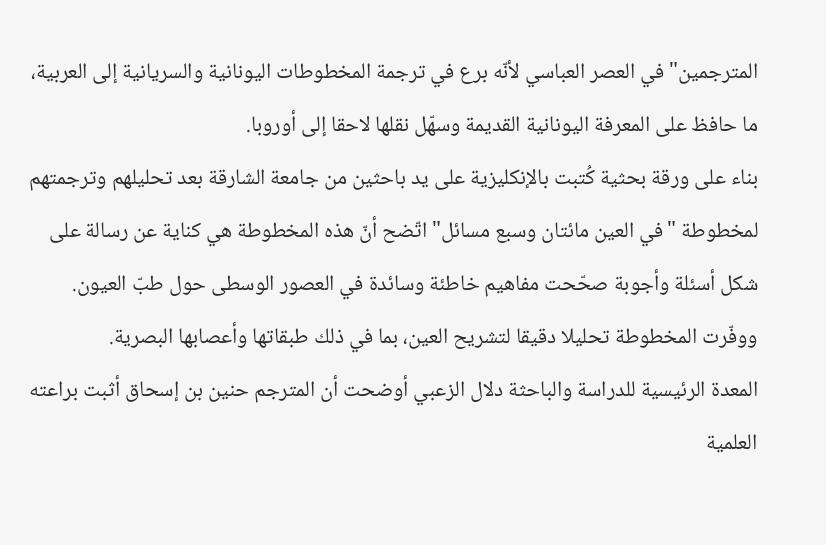المترجمين" في العصر العباسي لأنّه برع في ترجمة المخطوطات اليونانية والسريانية إلى العربية، ما حافظ على المعرفة اليونانية القديمة وسهّل نقلها لاحقا إلى أوروبا.
بناء على ورقة بحثية كُتبت بالإنكليزية على يد باحثين من جامعة الشارقة بعد تحليلهم وترجمتهم لمخطوطة "في العين مائتان وسبع مسائل" اتّضح أنّ هذه المخطوطة هي كناية عن رسالة على شكل أسئلة وأجوبة صحّحت مفاهيم خاطئة وسائدة في العصور الوسطى حول طبّ العيون. ووفّرت المخطوطة تحليلا دقيقا لتشريح العين، بما في ذلك طبقاتها وأعصابها البصرية.
المعدة الرئيسية للدراسة والباحثة دلال الزعبي أوضحت أن المترجم حنين بن إسحاق أثبت براعته العلمية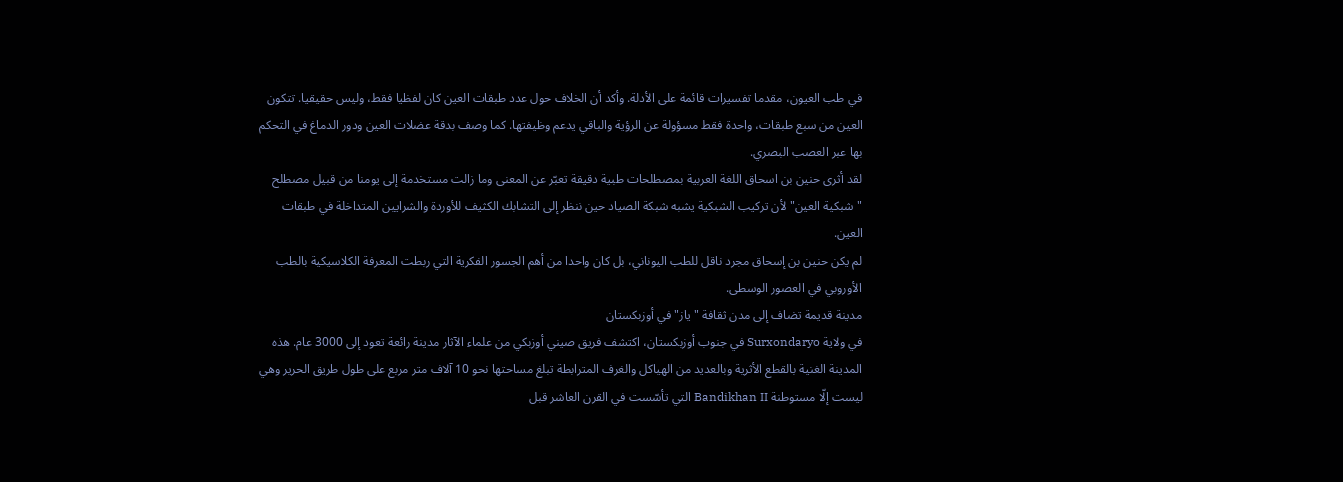في طب العيون، مقدما تفسيرات قائمة على الأدلة. وأكد أن الخلاف حول عدد طبقات العين كان لفظيا فقط، وليس حقيقيا. تتكون العين من سبع طبقات، واحدة فقط مسؤولة عن الرؤية والباقي يدعم وظيفتها. كما وصف بدقة عضلات العين ودور الدماغ في التحكم بها عبر العصب البصري.
لقد أثرى حنين بن اسحاق اللغة العربية بمصطلحات طبية دقيقة تعبّر عن المعنى وما زالت مستخدمة إلى يومنا من قبيل مصطلح "شبكية العين" لأن تركيب الشبكية يشبه شبكة الصياد حين ننظر إلى التشابك الكثيف للأوردة والشرايين المتداخلة في طبقات العين.
لم يكن حنين بن إسحاق مجرد ناقل للطب اليوناني، بل كان واحدا من أهم الجسور الفكرية التي ربطت المعرفة الكلاسيكية بالطب الأوروبي في العصور الوسطى.
مدينة قديمة تضاف إلى مدن ثقافة "ياز" في أوزبكستان
في ولاية Surxondaryo في جنوب أوزبكستان، اكتشف فريق صيني أوزبكي من علماء الآثار مدينة رائعة تعود إلى 3000 عام. هذه المدينة الغنية بالقطع الأثرية وبالعديد من الهياكل والغرف المترابطة تبلغ مساحتها نحو 10 آلاف متر مربع على طول طريق الحرير وهي ليست إلّا مستوطنة Bandikhan II التي تأسّست في القرن العاشر قبل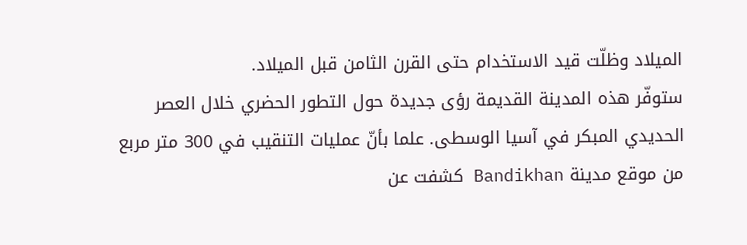الميلاد وظلّت قيد الاستخدام حتى القرن الثامن قبل الميلاد.
ستوفّر هذه المدينة القديمة رؤى جديدة حول التطور الحضري خلال العصر الحديدي المبكر في آسيا الوسطى. علما بأنّ عمليات التنقيب في 300 متر مربع من موقع مدينة Bandikhan كشفت عن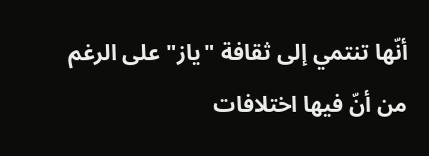أنّها تنتمي إلى ثقافة "ياز" على الرغم من أنّ فيها اختلافات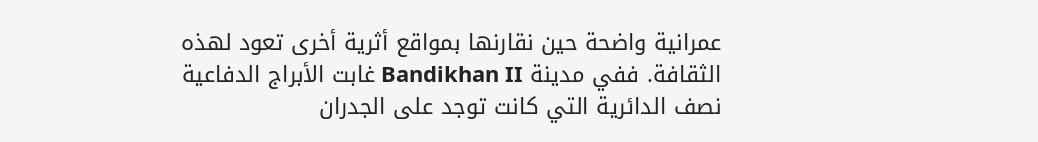عمرانية واضحة حين نقارنها بمواقع أثرية أخرى تعود لهذه الثقافة. ففي مدينة Bandikhan II غابت الأبراج الدفاعية نصف الدائرية التي كانت توجد على الجدران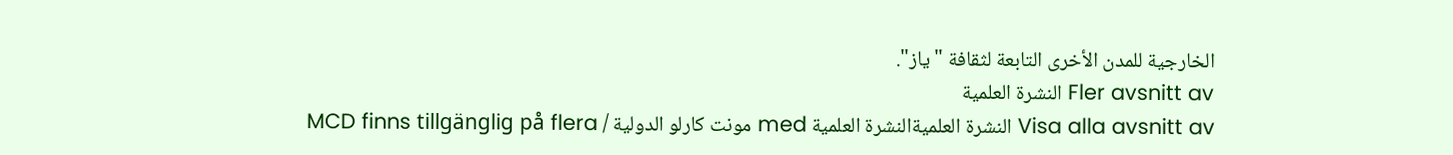الخارجية للمدن الأخرى التابعة لثقافة "ياز".
Fler avsnitt av النشرة العلمية
Visa alla avsnitt av النشرة العلميةالنشرة العلمية med مونت كارلو الدولية / MCD finns tillgänglig på flera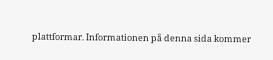plattformar. Informationen på denna sida kommer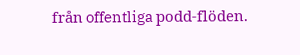från offentliga podd-flöden.